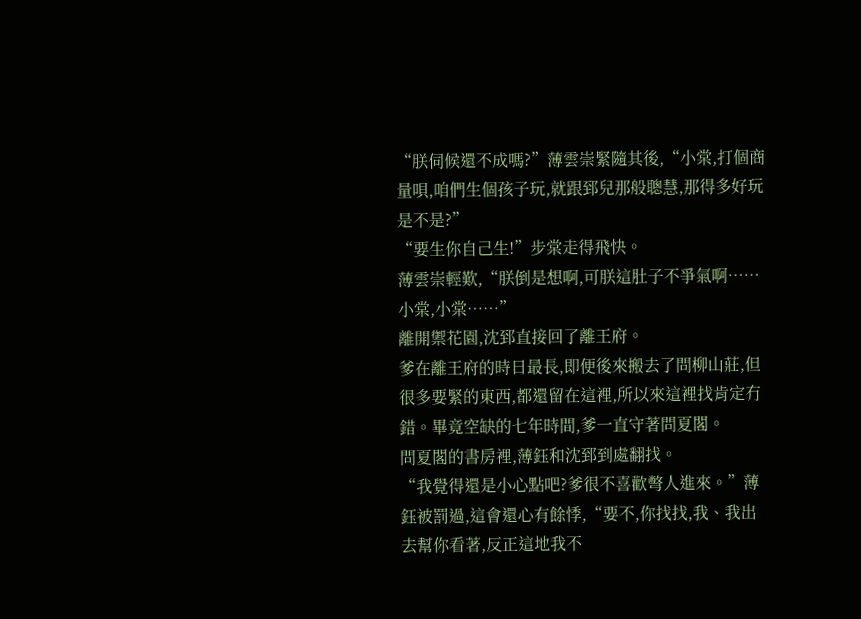“朕伺候還不成嗎?”薄雲崇緊隨其後,“小棠,打個商量唄,咱們生個孩子玩,就跟郅兒那般聰慧,那得多好玩是不是?”
“要生你自己生!”步棠走得飛快。
薄雲崇輕歎,“朕倒是想啊,可朕這肚子不爭氣啊……小棠,小棠……”
離開禦花園,沈郅直接回了離王府。
爹在離王府的時日最長,即便後來搬去了問柳山莊,但很多要緊的東西,都還留在這裡,所以來這裡找肯定冇錯。畢竟空缺的七年時間,爹一直守著問夏閣。
問夏閣的書房裡,薄鈺和沈郅到處翻找。
“我覺得還是小心點吧?爹很不喜歡彆人進來。”薄鈺被罰過,這會還心有餘悸,“要不,你找找,我、我出去幫你看著,反正這地我不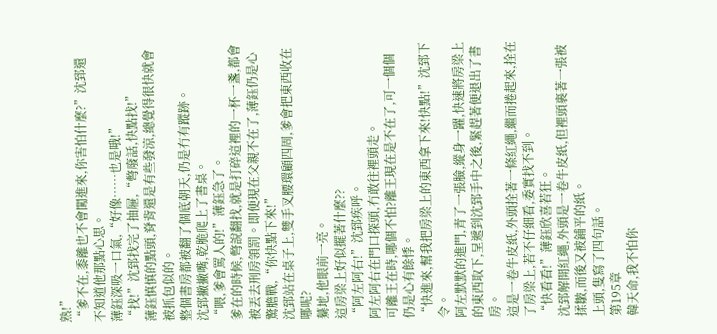熟!”
“爹不在,黍離也不會闖進來,你害怕什麼?”沈郅還不知道他那點心思。
薄鈺深吸一口氣,“好像……也是哦!”
“找!”沈郅找完了抽屜,“彆廢話,快點找!”
薄鈺慎慎的點頭,脊背還是有些發涼,總覺得很快就會被抓包似的。
整個書房都被翻了個底朝天,仍是冇有蹤跡。
沈郅撇撇嘴,乾脆爬上了書桌。
“喂,爹會罵人的!”薄鈺急了。
爹在的時候,彆說翻找,就是打碎這裡的一杯一盞,都會被丟去刑房領罰。即便現在父親不在了,薄鈺仍是心驚膽戰,“你快點下來!”
沈郅站在桌子上,雙手叉腰環顧四周,爹會把東西收在哪呢?
驀地,他眼前一亮。
這房梁上好似擺著什麼??
“阿左阿右!”沈郅疾呼。
阿左阿右在門口探頭,冇敢往裡頭走。
可離王在時,哪個不怕?離王現在是不在了,可一個個仍是心有餘悸。
“快進來,幫我把房梁上的東西拿下來!快點!”沈郅下令。
阿左默默的進門,青了一張臉,縱身一躍,快速將房梁上的東西取下,呈遞到沈郅手中之後,緊趕著便退出了書房。
這是一卷牛皮紙,外頭拴著一條紅繩,繼而捲起來,拴在了房梁上,若不仔細看,委實找不到。
“快看看!”薄鈺欣喜若狂。
沈郅解開紅繩,外頭是一卷牛皮紙,但裡頭裹著一張被揉皺,而後又被鋪平的紙。
上頭,隻寫了四句話。
第195章
韓天命,我不怕你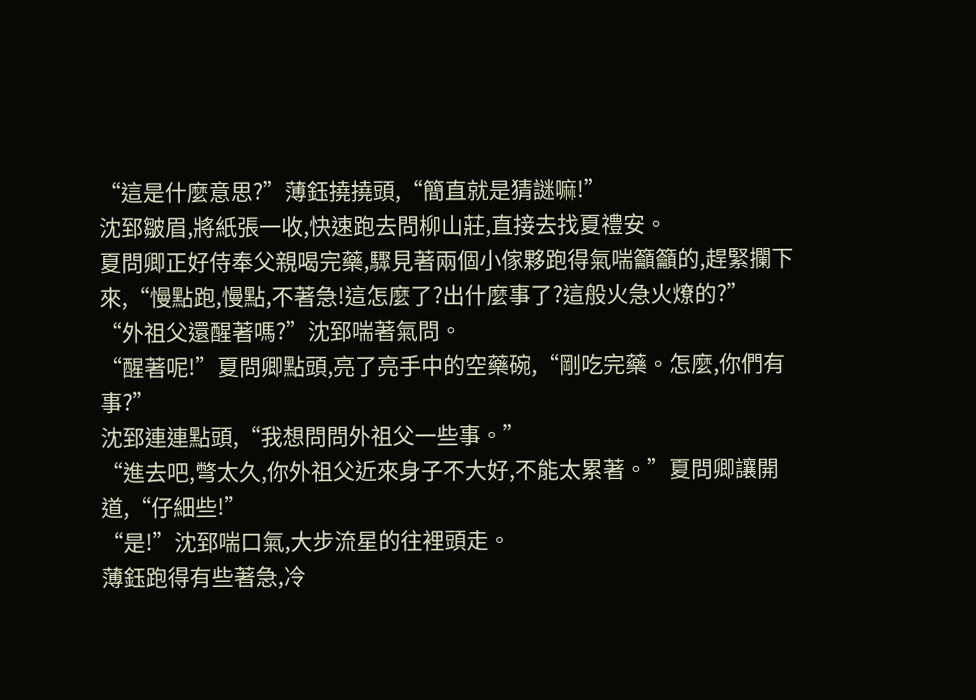“這是什麼意思?”薄鈺撓撓頭,“簡直就是猜謎嘛!”
沈郅皺眉,將紙張一收,快速跑去問柳山莊,直接去找夏禮安。
夏問卿正好侍奉父親喝完藥,驟見著兩個小傢夥跑得氣喘籲籲的,趕緊攔下來,“慢點跑,慢點,不著急!這怎麼了?出什麼事了?這般火急火燎的?”
“外祖父還醒著嗎?”沈郅喘著氣問。
“醒著呢!”夏問卿點頭,亮了亮手中的空藥碗,“剛吃完藥。怎麼,你們有事?”
沈郅連連點頭,“我想問問外祖父一些事。”
“進去吧,彆太久,你外祖父近來身子不大好,不能太累著。”夏問卿讓開道,“仔細些!”
“是!”沈郅喘口氣,大步流星的往裡頭走。
薄鈺跑得有些著急,冷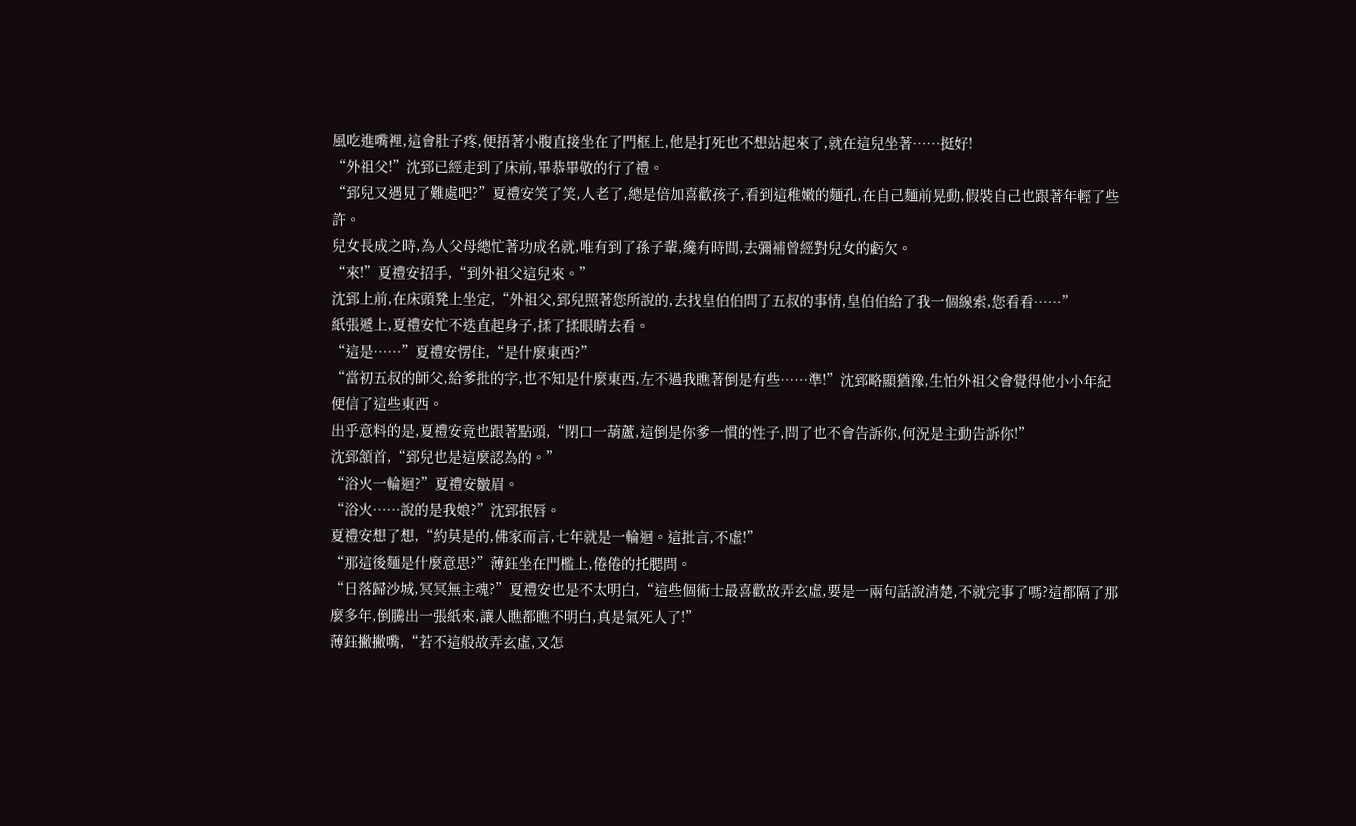風吃進嘴裡,這會肚子疼,便捂著小腹直接坐在了門框上,他是打死也不想站起來了,就在這兒坐著……挺好!
“外祖父!”沈郅已經走到了床前,畢恭畢敬的行了禮。
“郅兒又遇見了難處吧?”夏禮安笑了笑,人老了,總是倍加喜歡孩子,看到這稚嫩的麵孔,在自己麵前晃動,假裝自己也跟著年輕了些許。
兒女長成之時,為人父母總忙著功成名就,唯有到了孫子輩,纔有時間,去彌補曾經對兒女的虧欠。
“來!”夏禮安招手,“到外祖父這兒來。”
沈郅上前,在床頭凳上坐定,“外祖父,郅兒照著您所說的,去找皇伯伯問了五叔的事情,皇伯伯給了我一個線索,您看看……”
紙張遞上,夏禮安忙不迭直起身子,揉了揉眼睛去看。
“這是……”夏禮安愣住,“是什麼東西?”
“當初五叔的師父,給爹批的字,也不知是什麼東西,左不過我瞧著倒是有些……準!”沈郅略顯猶豫,生怕外祖父會覺得他小小年紀便信了這些東西。
出乎意料的是,夏禮安竟也跟著點頭,“閉口一葫蘆,這倒是你爹一慣的性子,問了也不會告訴你,何況是主動告訴你!”
沈郅頷首,“郅兒也是這麼認為的。”
“浴火一輪迴?”夏禮安皺眉。
“浴火……說的是我娘?”沈郅抿唇。
夏禮安想了想,“約莫是的,佛家而言,七年就是一輪迴。這批言,不虛!”
“那這後麵是什麼意思?”薄鈺坐在門檻上,倦倦的托腮問。
“日落歸沙城,冥冥無主魂?”夏禮安也是不太明白,“這些個術士最喜歡故弄玄虛,要是一兩句話說清楚,不就完事了嗎?這都隔了那麼多年,倒騰出一張紙來,讓人瞧都瞧不明白,真是氣死人了!”
薄鈺撇撇嘴,“若不這般故弄玄虛,又怎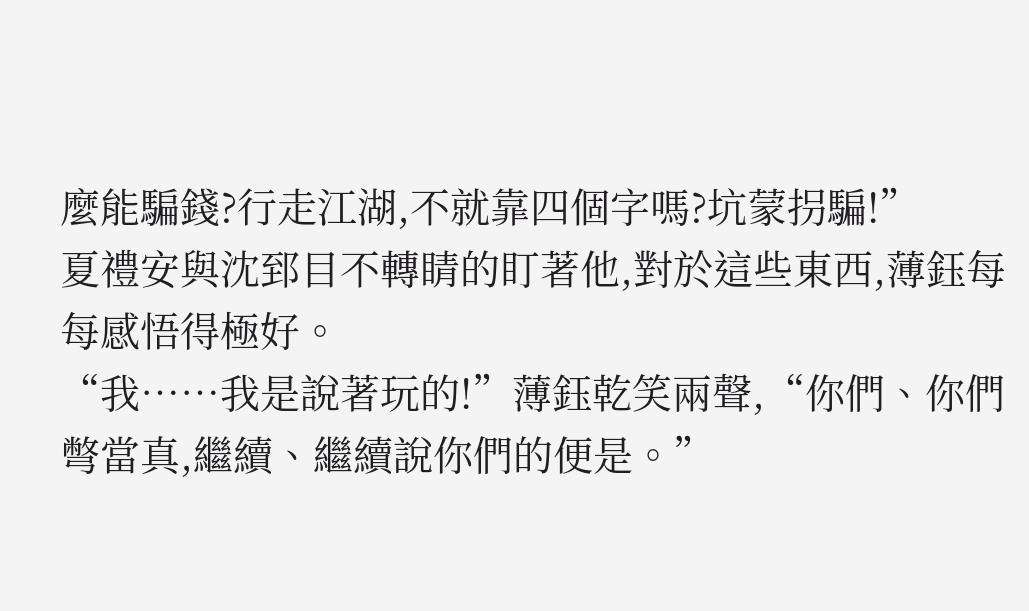麼能騙錢?行走江湖,不就靠四個字嗎?坑蒙拐騙!”
夏禮安與沈郅目不轉睛的盯著他,對於這些東西,薄鈺每每感悟得極好。
“我……我是說著玩的!”薄鈺乾笑兩聲,“你們、你們彆當真,繼續、繼續說你們的便是。”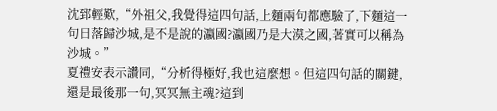沈郅輕歎,“外祖父,我覺得這四句話,上麵兩句都應驗了,下麵這一句日落歸沙城,是不是說的瀛國?瀛國乃是大漠之國,著實可以稱為沙城。”
夏禮安表示讚同,“分析得極好,我也這麼想。但這四句話的關鍵,還是最後那一句,冥冥無主魂?這到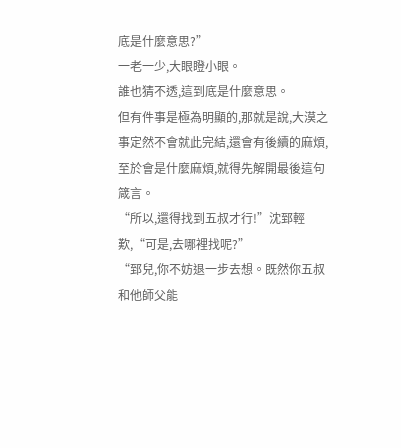底是什麼意思?”
一老一少,大眼瞪小眼。
誰也猜不透,這到底是什麼意思。
但有件事是極為明顯的,那就是說,大漠之事定然不會就此完結,還會有後續的麻煩,至於會是什麼麻煩,就得先解開最後這句箴言。
“所以,還得找到五叔才行!”沈郅輕歎,“可是,去哪裡找呢?”
“郅兒,你不妨退一步去想。既然你五叔和他師父能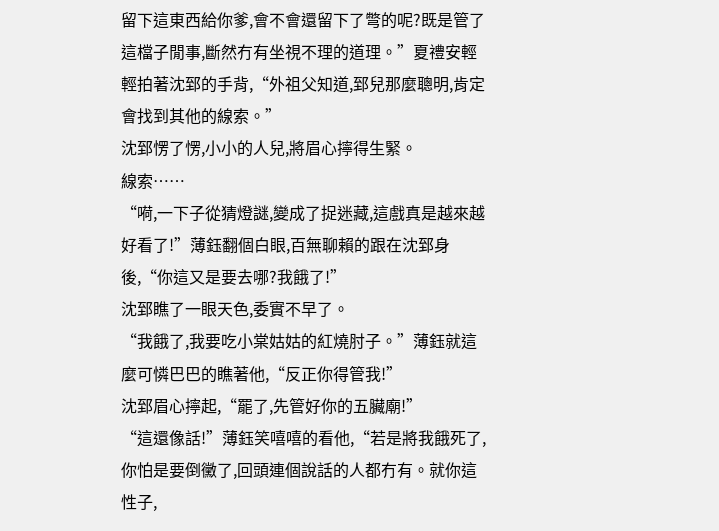留下這東西給你爹,會不會還留下了彆的呢?既是管了這檔子閒事,斷然冇有坐視不理的道理。”夏禮安輕輕拍著沈郅的手背,“外祖父知道,郅兒那麼聰明,肯定會找到其他的線索。”
沈郅愣了愣,小小的人兒,將眉心擰得生緊。
線索……
“嗬,一下子從猜燈謎,變成了捉迷藏,這戲真是越來越好看了!”薄鈺翻個白眼,百無聊賴的跟在沈郅身後,“你這又是要去哪?我餓了!”
沈郅瞧了一眼天色,委實不早了。
“我餓了,我要吃小棠姑姑的紅燒肘子。”薄鈺就這麼可憐巴巴的瞧著他,“反正你得管我!”
沈郅眉心擰起,“罷了,先管好你的五臟廟!”
“這還像話!”薄鈺笑嘻嘻的看他,“若是將我餓死了,你怕是要倒黴了,回頭連個說話的人都冇有。就你這性子,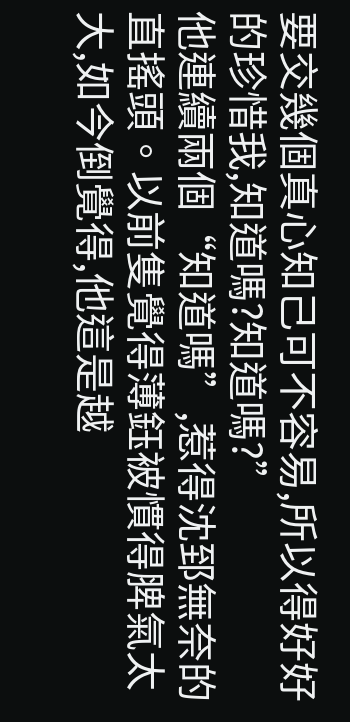要交幾個真心知己可不容易,所以得好好的珍惜我,知道嗎?知道嗎?”
他連續兩個“知道嗎”,惹得沈郅無奈的直搖頭。以前隻覺得薄鈺被慣得脾氣太大,如今倒覺得,他這是越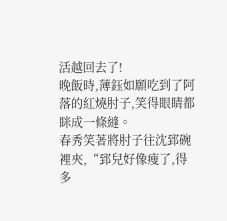活越回去了!
晚飯時,薄鈺如願吃到了阿落的紅燒肘子,笑得眼睛都眯成一條縫。
春秀笑著將肘子往沈郅碗裡夾,“郅兒好像瘦了,得多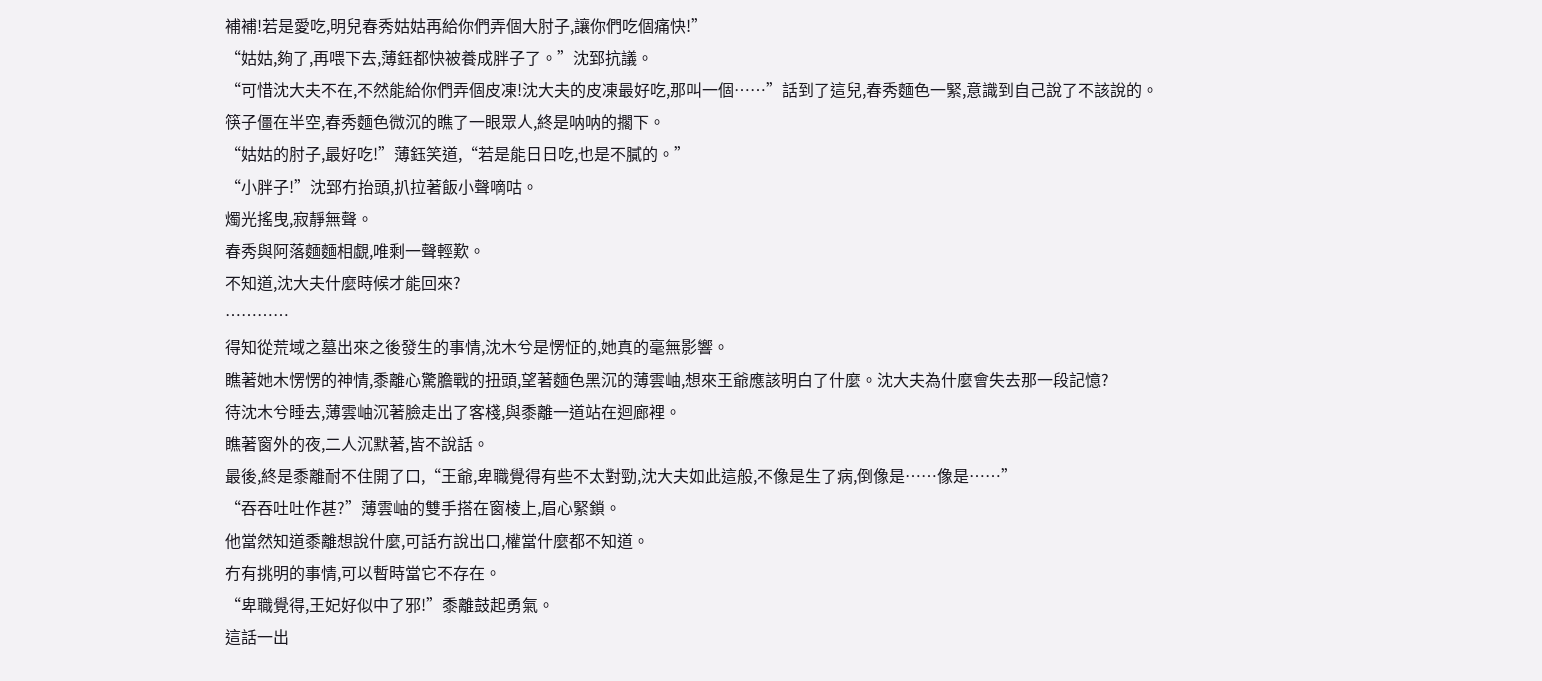補補!若是愛吃,明兒春秀姑姑再給你們弄個大肘子,讓你們吃個痛快!”
“姑姑,夠了,再喂下去,薄鈺都快被養成胖子了。”沈郅抗議。
“可惜沈大夫不在,不然能給你們弄個皮凍!沈大夫的皮凍最好吃,那叫一個……”話到了這兒,春秀麵色一緊,意識到自己說了不該說的。
筷子僵在半空,春秀麵色微沉的瞧了一眼眾人,終是呐呐的擱下。
“姑姑的肘子,最好吃!”薄鈺笑道,“若是能日日吃,也是不膩的。”
“小胖子!”沈郅冇抬頭,扒拉著飯小聲嘀咕。
燭光搖曳,寂靜無聲。
春秀與阿落麵麵相覷,唯剩一聲輕歎。
不知道,沈大夫什麼時候才能回來?
…………
得知從荒域之墓出來之後發生的事情,沈木兮是愣怔的,她真的毫無影響。
瞧著她木愣愣的神情,黍離心驚膽戰的扭頭,望著麵色黑沉的薄雲岫,想來王爺應該明白了什麼。沈大夫為什麼會失去那一段記憶?
待沈木兮睡去,薄雲岫沉著臉走出了客棧,與黍離一道站在迴廊裡。
瞧著窗外的夜,二人沉默著,皆不說話。
最後,終是黍離耐不住開了口,“王爺,卑職覺得有些不太對勁,沈大夫如此這般,不像是生了病,倒像是……像是……”
“吞吞吐吐作甚?”薄雲岫的雙手搭在窗棱上,眉心緊鎖。
他當然知道黍離想說什麼,可話冇說出口,權當什麼都不知道。
冇有挑明的事情,可以暫時當它不存在。
“卑職覺得,王妃好似中了邪!”黍離鼓起勇氣。
這話一出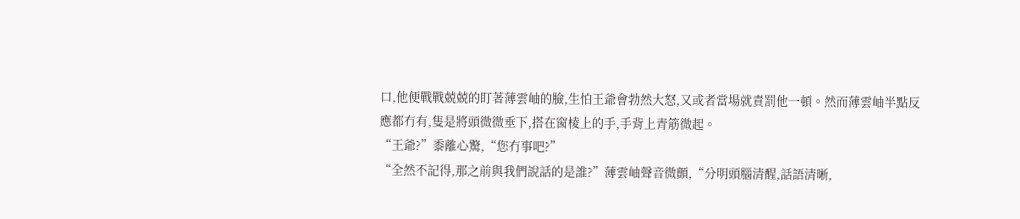口,他便戰戰兢兢的盯著薄雲岫的臉,生怕王爺會勃然大怒,又或者當場就責罰他一頓。然而薄雲岫半點反應都冇有,隻是將頭微微垂下,搭在窗棱上的手,手背上青筋微起。
“王爺?”黍離心驚,“您冇事吧?”
“全然不記得,那之前與我們說話的是誰?”薄雲岫聲音微顫,“分明頭腦清醒,話語清晰,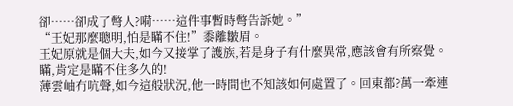卻……卻成了彆人?嗬……這件事暫時彆告訴她。”
“王妃那麼聰明,怕是瞞不住!”黍離皺眉。
王妃原就是個大夫,如今又接掌了護族,若是身子有什麼異常,應該會有所察覺。
瞞,肯定是瞞不住多久的!
薄雲岫冇吭聲,如今這般狀況,他一時間也不知該如何處置了。回東都?萬一牽連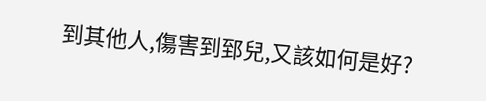到其他人,傷害到郅兒,又該如何是好?